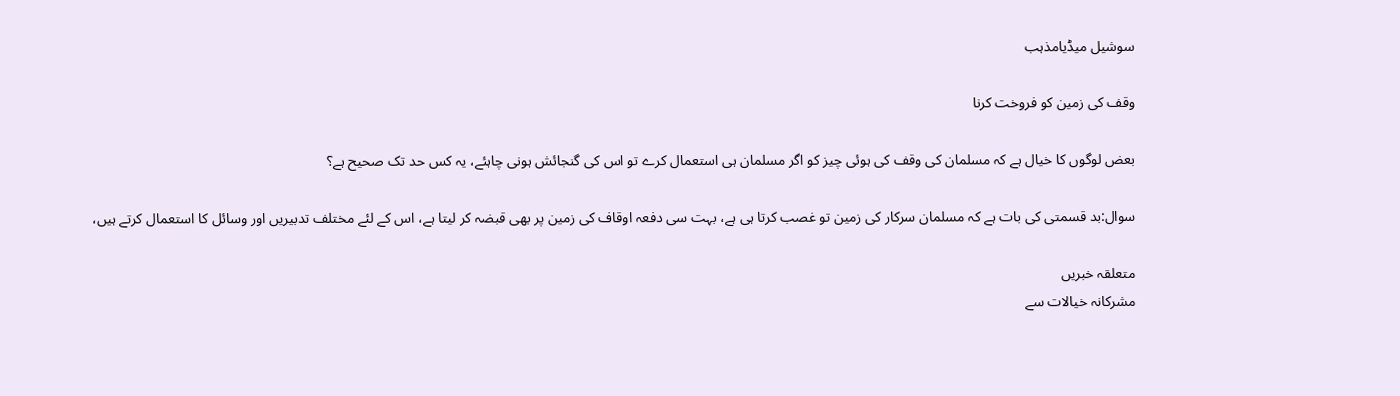سوشیل میڈیامذہب

وقف کی زمین کو فروخت کرنا

بعض لوگوں کا خیال ہے کہ مسلمان کی وقف کی ہوئی چیز کو اگر مسلمان ہی استعمال کرے تو اس کی گنجائش ہونی چاہئے، یہ کس حد تک صحیح ہے؟

سوال:بد قسمتی کی بات ہے کہ مسلمان سرکار کی زمین تو غصب کرتا ہی ہے، بہت سی دفعہ اوقاف کی زمین پر بھی قبضہ کر لیتا ہے، اس کے لئے مختلف تدبیریں اور وسائل کا استعمال کرتے ہیں،

متعلقہ خبریں
مشرکانہ خیالات سے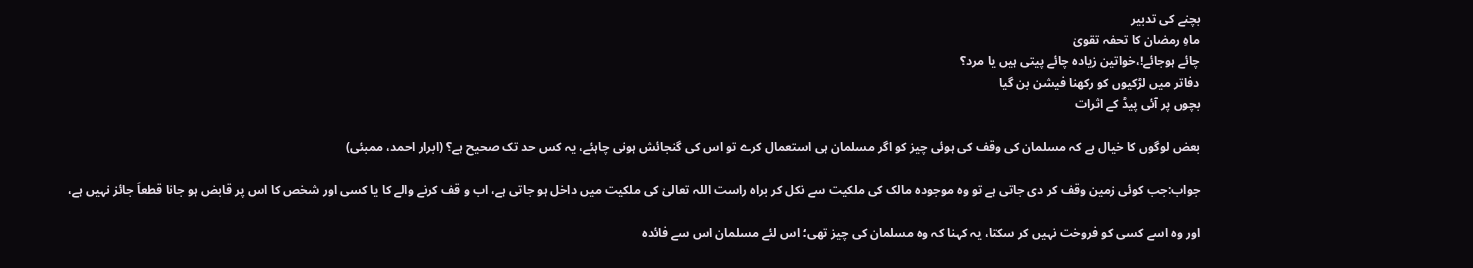بچنے کی تدبیر
ماہِ رمضان کا تحفہ تقویٰ
چائے ہوجائے!،خواتین زیادہ چائے پیتی ہیں یا مرد؟
دفاتر میں لڑکیوں کو رکھنا فیشن بن گیا
بچوں پر آئی پیڈ کے اثرات

بعض لوگوں کا خیال ہے کہ مسلمان کی وقف کی ہوئی چیز کو اگر مسلمان ہی استعمال کرے تو اس کی گنجائش ہونی چاہئے، یہ کس حد تک صحیح ہے؟ (ابرار احمد، ممبئی)

جواب:جب کوئی زمین وقف کر دی جاتی ہے تو وہ موجودہ مالک کی ملکیت سے نکل کر براہ راست اللہ تعالیٰ کی ملکیت میں داخل ہو جاتی ہے، اب و قف کرنے والے کا یا کسی اور شخص کا اس پر قابض ہو جانا قطعاَ جائز نہیں ہے،

اور وہ اسے کسی کو فروخت نہیں کر سکتا، یہ کہنا کہ وہ مسلمان کی چیز تھی؛ اس لئے مسلمان اس سے فائدہ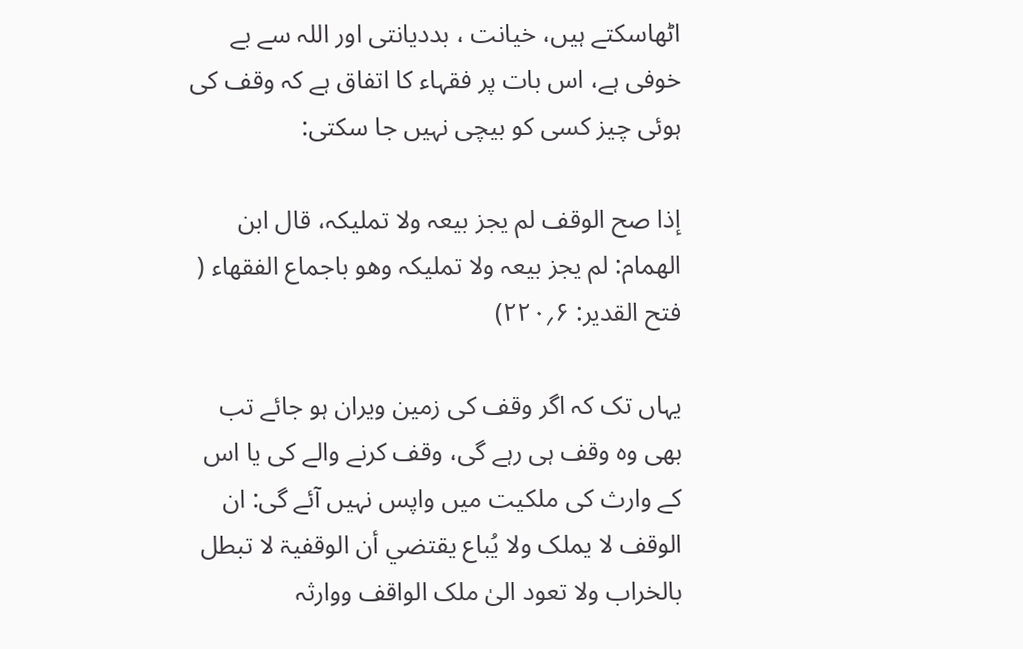اٹھاسکتے ہیں، خیانت ، بددیانتی اور اللہ سے بے خوفی ہے، اس بات پر فقہاء کا اتفاق ہے کہ وقف کی ہوئی چیز کسی کو بیچی نہیں جا سکتی:

إذا صح الوقف لم یجز بیعہ ولا تملیکہ، قال ابن الھمام: لم یجز بیعہ ولا تملیکہ وھو باجماع الفقھاء ( فتح القدیر: ۶؍۲۲۰)

یہاں تک کہ اگر وقف کی زمین ویران ہو جائے تب بھی وہ وقف ہی رہے گی، وقف کرنے والے کی یا اس کے وارث کی ملکیت میں واپس نہیں آئے گی: ان الوقف لا یملک ولا یُباع یقتضي أن الوقفیۃ لا تبطل بالخراب ولا تعود الیٰ ملک الواقف ووارثہ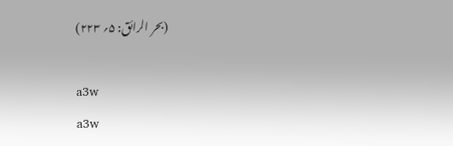(بحر الرائق: ۵؍ ۲۲۳)

a3w
a3w